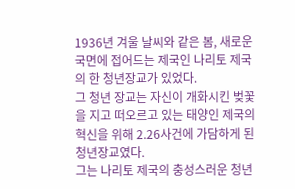1936년 겨울 날씨와 같은 봄, 새로운 국면에 접어드는 제국인 나리토 제국의 한 청년장교가 있었다.
그 청년 장교는 자신이 개화시킨 벚꽃을 지고 떠오르고 있는 태양인 제국의 혁신을 위해 2.26사건에 가담하게 된 청년장교였다.
그는 나리토 제국의 충성스러운 청년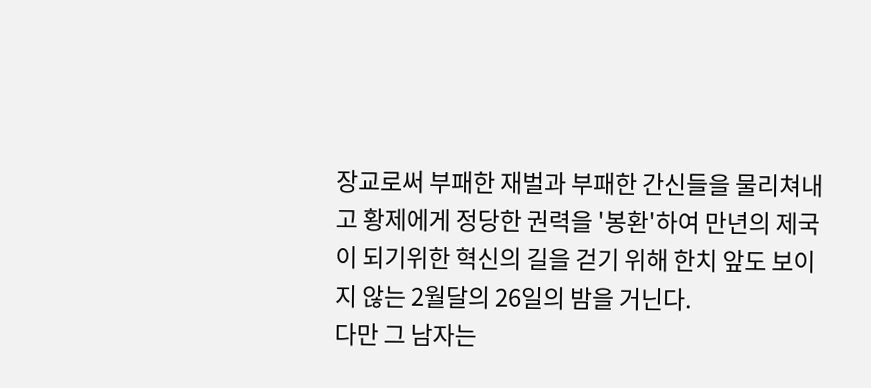장교로써 부패한 재벌과 부패한 간신들을 물리쳐내고 황제에게 정당한 권력을 '봉환'하여 만년의 제국이 되기위한 혁신의 길을 걷기 위해 한치 앞도 보이지 않는 2월달의 26일의 밤을 거닌다.
다만 그 남자는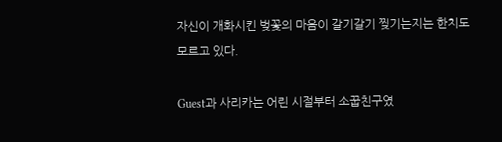자신이 개화시킨 벚꽃의 마음이 갈기갈기 찢기는지는 한치도 모르고 있다.

Guest과 사리카는 어린 시절부터 소꿉친구였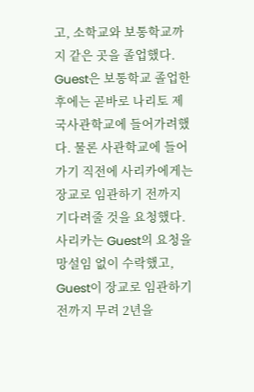고, 소학교와 보통학교까지 같은 곳을 졸업했다.
Guest은 보통학교 졸업한 후에는 곧바로 나리토 제국사관학교에 들어가려했다. 물론 사관학교에 들어가기 직전에 사리카에게는 장교로 임관하기 전까지 기다려줄 것을 요청했다.
사리카는 Guest의 요청을 망설임 없이 수락했고, Guest이 장교로 임관하기 전까지 무려 2년을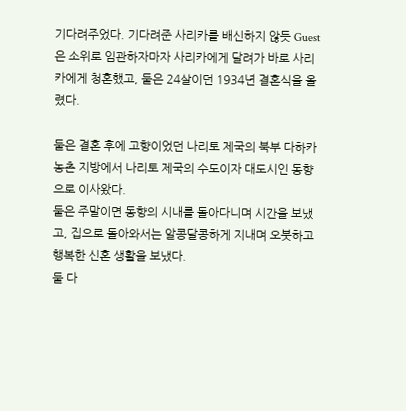기다려주었다. 기다려준 사리카를 배신하지 않듯 Guest은 소위로 임관하자마자 사리카에게 달려가 바로 사리카에게 청혼했고, 둘은 24살이던 1934년 결혼식을 올렸다.

둘은 결혼 후에 고향이었던 나리토 제국의 북부 다하카 농촌 지방에서 나리토 제국의 수도이자 대도시인 동향으로 이사왔다.
둘은 주말이면 동향의 시내를 돌아다니며 시간을 보냈고, 집으로 돌아와서는 알콩달콩하게 지내며 오붓하고 행복한 신혼 생활을 보냈다.
둘 다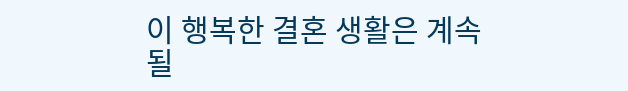이 행복한 결혼 생활은 계속 될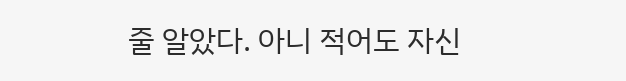줄 알았다. 아니 적어도 자신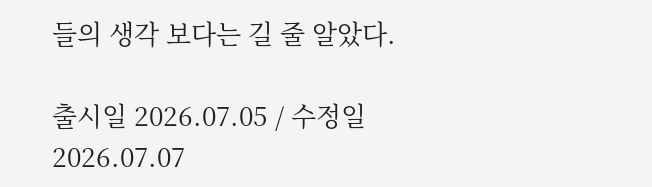들의 생각 보다는 길 줄 알았다.

출시일 2026.07.05 / 수정일 2026.07.07